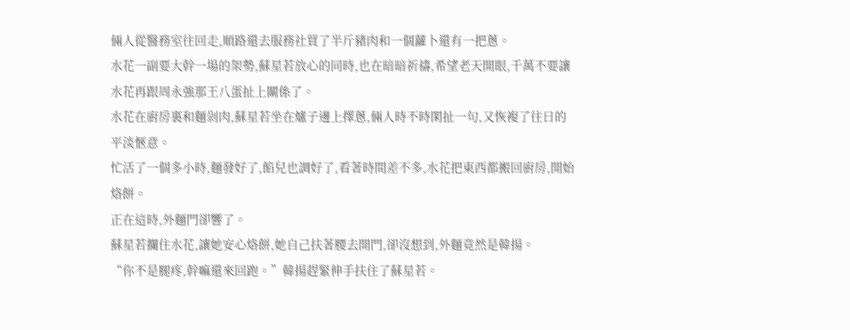倆人從醫務室往回走,順路還去服務社買了半斤豬肉和一個蘿卜還有一把蔥。
水花一副要大幹一場的架勢,蘇星若放心的同時,也在暗暗祈禱,希望老天開眼,千萬不要讓水花再跟周永強那王八蛋扯上關係了。
水花在廚房裏和麵剁肉,蘇星若坐在爐子邊上擇蔥,倆人時不時閑扯一句,又恢複了往日的平淡愜意。
忙活了一個多小時,麵發好了,餡兒也調好了,看著時間差不多,水花把東西都搬回廚房,開始烙餅。
正在這時,外麵門卻響了。
蘇星若攔住水花,讓她安心烙餅,她自己扶著腰去開門,卻沒想到,外麵竟然是韓揚。
“你不是腿疼,幹嘛還來回跑。”韓揚趕緊伸手扶住了蘇星若。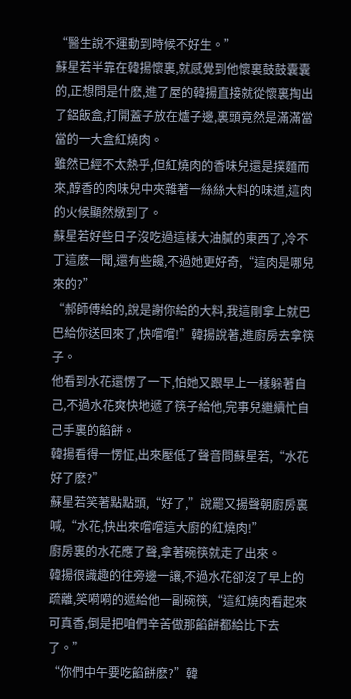“醫生說不運動到時候不好生。”
蘇星若半靠在韓揚懷裏,就感覺到他懷裏鼓鼓囊囊的,正想問是什麽,進了屋的韓揚直接就從懷裏掏出了鋁飯盒,打開蓋子放在爐子邊,裏頭竟然是滿滿當當的一大盒紅燒肉。
雖然已經不太熱乎,但紅燒肉的香味兒還是撲麵而來,醇香的肉味兒中夾雜著一絲絲大料的味道,這肉的火候顯然燉到了。
蘇星若好些日子沒吃過這樣大油膩的東西了,冷不丁這麽一聞,還有些饞,不過她更好奇,“這肉是哪兒來的?”
“郝師傅給的,說是謝你給的大料,我這剛拿上就巴巴給你送回來了,快嚐嚐!”韓揚說著,進廚房去拿筷子。
他看到水花還愣了一下,怕她又跟早上一樣躲著自己,不過水花爽快地遞了筷子給他,完事兒繼續忙自己手裏的餡餅。
韓揚看得一愣怔,出來壓低了聲音問蘇星若,“水花好了麽?”
蘇星若笑著點點頭,“好了,”說罷又揚聲朝廚房裏喊,“水花,快出來嚐嚐這大廚的紅燒肉!”
廚房裏的水花應了聲,拿著碗筷就走了出來。
韓揚很識趣的往旁邊一讓,不過水花卻沒了早上的疏離,笑嗬嗬的遞給他一副碗筷,“這紅燒肉看起來可真香,倒是把咱們辛苦做那餡餅都給比下去了。”
“你們中午要吃餡餅麽?”韓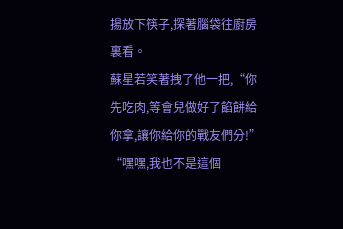揚放下筷子,探著腦袋往廚房裏看。
蘇星若笑著拽了他一把,“你先吃肉,等會兒做好了餡餅給你拿,讓你給你的戰友們分!”
“嘿嘿,我也不是這個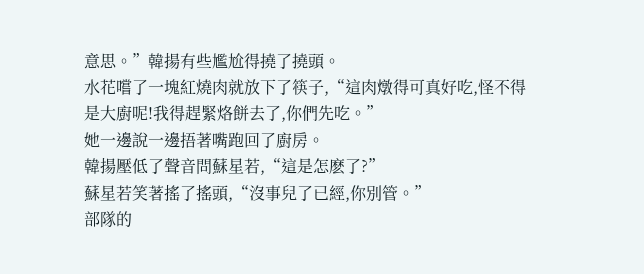意思。”韓揚有些尷尬得撓了撓頭。
水花嚐了一塊紅燒肉就放下了筷子,“這肉燉得可真好吃,怪不得是大廚呢!我得趕緊烙餅去了,你們先吃。”
她一邊說一邊捂著嘴跑回了廚房。
韓揚壓低了聲音問蘇星若,“這是怎麽了?”
蘇星若笑著搖了搖頭,“沒事兒了已經,你別管。”
部隊的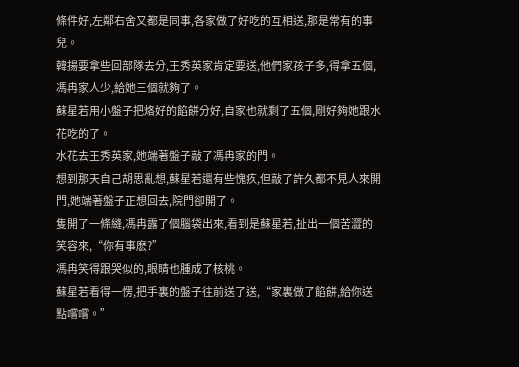條件好,左鄰右舍又都是同事,各家做了好吃的互相送,那是常有的事兒。
韓揚要拿些回部隊去分,王秀英家肯定要送,他們家孩子多,得拿五個,馮冉家人少,給她三個就夠了。
蘇星若用小盤子把烙好的餡餅分好,自家也就剩了五個,剛好夠她跟水花吃的了。
水花去王秀英家,她端著盤子敲了馮冉家的門。
想到那天自己胡思亂想,蘇星若還有些愧疚,但敲了許久都不見人來開門,她端著盤子正想回去,院門卻開了。
隻開了一條縫,馮冉露了個腦袋出來,看到是蘇星若,扯出一個苦澀的笑容來,“你有事麽?”
馮冉笑得跟哭似的,眼睛也腫成了核桃。
蘇星若看得一愣,把手裏的盤子往前送了送,“家裏做了餡餅,給你送點嚐嚐。”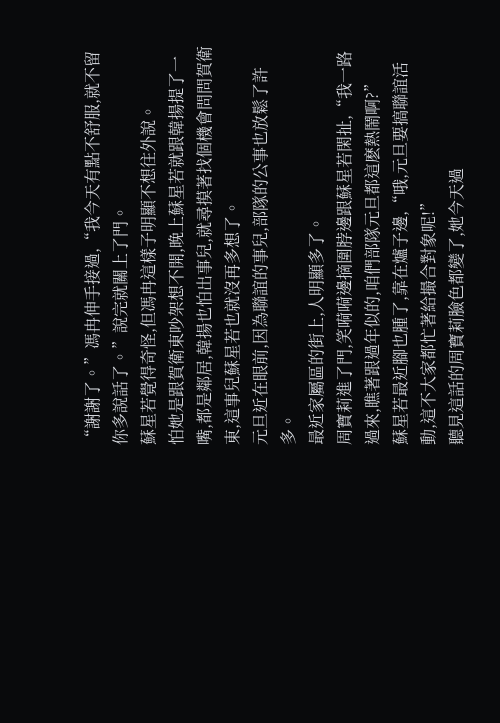“謝謝了。”馮冉伸手接過,“我今天有點不舒服,就不留你多說話了。”說完就關上了門。
蘇星若覺得奇怪,但馮冉這樣子明顯不想往外說。
怕她是跟賀衛東吵架想不開,晚上蘇星若就跟韓揚提了一嘴,都是鄰居,韓揚也怕出事兒,就尋摸著找個機會問問賀衛東,這事兒蘇星若也就沒再多想了。
元旦近在眼前,因為聯誼的事兒,部隊的公事也放鬆了許多。
最近家屬區的街上,人明顯多了。
周寶莉進了門,笑嗬嗬邊摘圍脖邊跟蘇星若閑扯,“我一路過來,瞧著跟過年似的,咱們部隊元旦都這麽熱鬧啊?”
蘇星若最近腳也腫了,靠在爐子邊,“哦,元旦要搞聯誼活動,這不大家都忙著給撮合對象呢!”
聽見這話的周寶莉臉色都變了,她今天過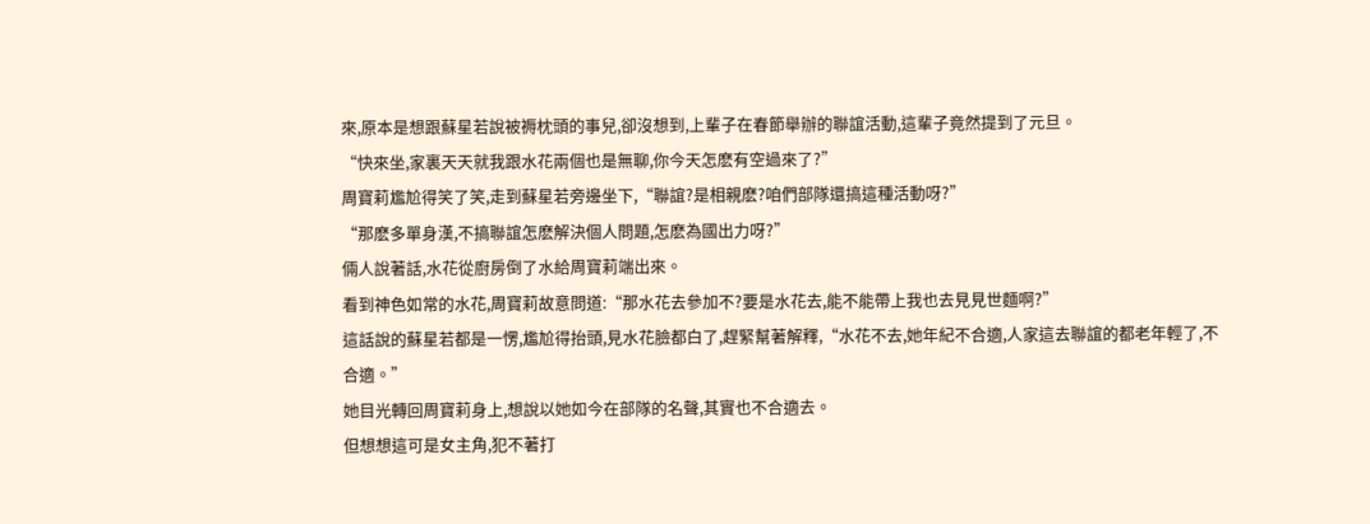來,原本是想跟蘇星若說被褥枕頭的事兒,卻沒想到,上輩子在春節舉辦的聯誼活動,這輩子竟然提到了元旦。
“快來坐,家裏天天就我跟水花兩個也是無聊,你今天怎麽有空過來了?”
周寶莉尷尬得笑了笑,走到蘇星若旁邊坐下,“聯誼?是相親麽?咱們部隊還搞這種活動呀?”
“那麽多單身漢,不搞聯誼怎麽解決個人問題,怎麽為國出力呀?”
倆人說著話,水花從廚房倒了水給周寶莉端出來。
看到神色如常的水花,周寶莉故意問道:“那水花去參加不?要是水花去,能不能帶上我也去見見世麵啊?”
這話說的蘇星若都是一愣,尷尬得抬頭,見水花臉都白了,趕緊幫著解釋,“水花不去,她年紀不合適,人家這去聯誼的都老年輕了,不合適。”
她目光轉回周寶莉身上,想說以她如今在部隊的名聲,其實也不合適去。
但想想這可是女主角,犯不著打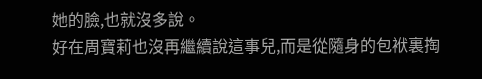她的臉,也就沒多說。
好在周寶莉也沒再繼續說這事兒,而是從隨身的包袱裏掏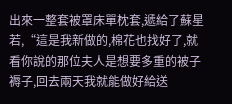出來一整套被罩床單枕套,遞給了蘇星若,“這是我新做的,棉花也找好了,就看你說的那位夫人是想要多重的被子褥子,回去兩天我就能做好給送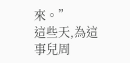來。”
這些天,為這事兒周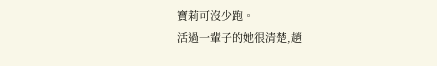寶莉可沒少跑。
活過一輩子的她很清楚,趙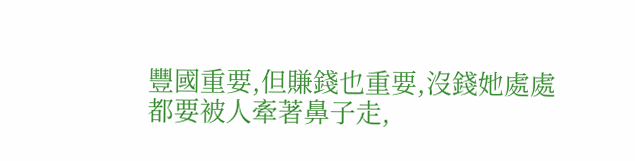豐國重要,但賺錢也重要,沒錢她處處都要被人牽著鼻子走,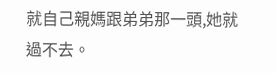就自己親媽跟弟弟那一頭,她就過不去。